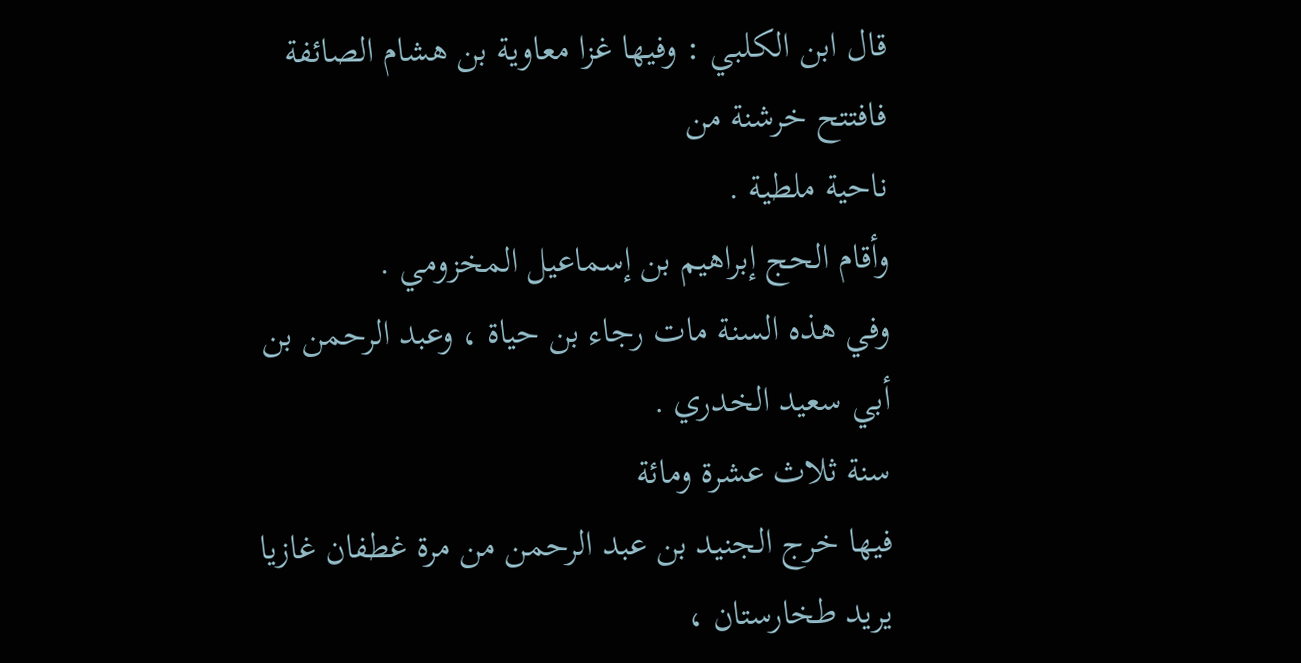قال ابن الكلبي : وفيها غزا معاوية بن هشام الصائفة فافتتح خرشنة من
ناحية ملطية .
وأقام الحج إبراهيم بن إسماعيل المخزومي .
وفي هذه السنة مات رجاء بن حياة ، وعبد الرحمن بن أبي سعيد الخدري .
سنة ثلاث عشرة ومائة
فيها خرج الجنيد بن عبد الرحمن من مرة غطفان غازيا يريد طخارستان ،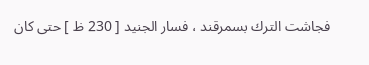فجاشت الترك بسمرقند ، فسار الجنيد [ 230 ظ ] حتى كان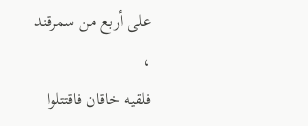على أربع من سمرقند ،
فلقيه خاقان فاقتتلوا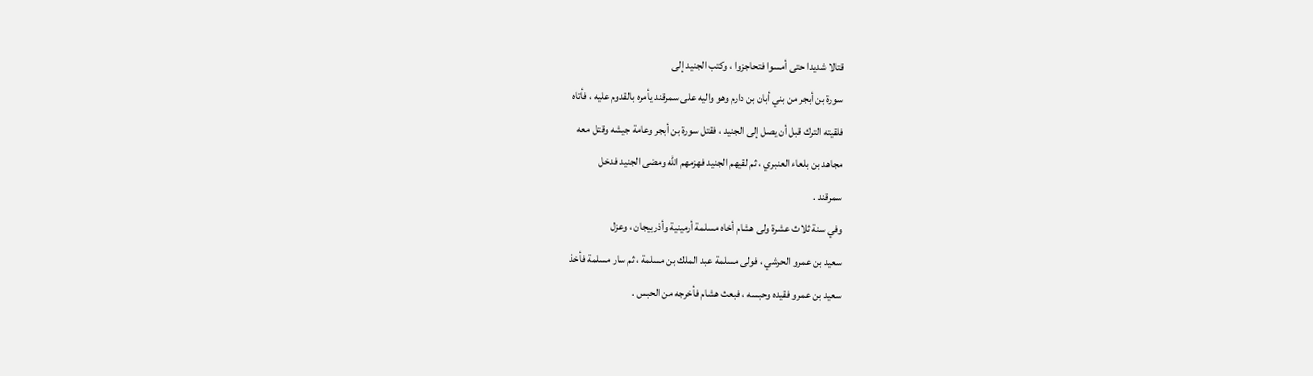قتالا شديدا حتى أمسوا فتحاجزوا ، وكتب الجنيد إلى
سورة بن أبجر من بني أبان بن دارم وهو واليه على سمرقند يأمره بالقدوم عليه ، فأتاه
فلقيته الترك قبل أن يصل إلى الجنيد ، فقتل سورة بن أبجر وعامة جيشه وقتل معه
مجاهد بن بلعاء العنبري ، ثم لقيهم الجنيد فهزمهم الله ومضى الجنيد فدخل
سمرقند .
وفي سنة ثلاث عشرة ولى هشام أخاه مسلمة أرمينية وأذربيجان ، وعزل
سعيد بن عمرو الحرشي ، فولى مسلمة عبد الملك بن مسلمة ، ثم سار مسلمة فأخذ
سعيد بن عمرو فقيده وحبسه ، فبعث هشام فأخرجه من الحبس .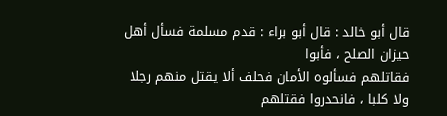قال أبو خالد : قال أبو براء : قدم مسلمة فسأل أهل حيزان الصلح ، فأبوا
فقاتلهم فسألوه الأمان فحلف ألا يقتل منهم رجلا ولا كلبا ، فانحدروا فقتلهم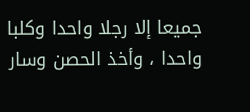جميعا إلا رجلا واحدا وكلبا واحدا ، وأخذ الحصن وسار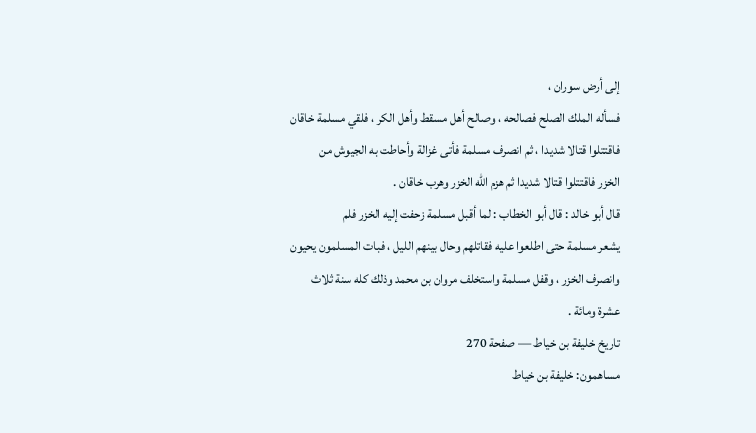إلى أرض سوران ،
فسأله الملك الصلح فصالحه ، وصالح أهل مسقط وأهل الكر ، فلقي مسلمة خاقان
فاقتتلوا قتالا شديدا ، ثم انصرف مسلمة فأتى غزالة وأحاطت به الجيوش من
الخزر فاقتتلوا قتالا شديدا ثم هزم الله الخزر وهرب خاقان .
قال أبو خالد : قال أبو الخطاب : لما أقبل مسلمة زحفت إليه الخزر فلم
يشعر مسلمة حتى اطلعوا عليه فقاتلهم وحال بينهم الليل ، فبات المسلمون يحيون
وانصرف الخزر ، وقفل مسلمة واستخلف مروان بن محمد وذلك كله سنة ثلاث
عشرة ومائة .
تاريخ خليفة بن خياط — صفحة 270
مساهمون: خليفة بن خياط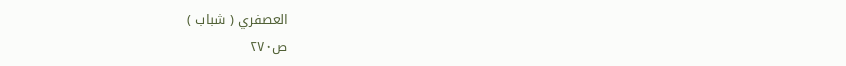العصفري ( شباب )
ص٢٧٠